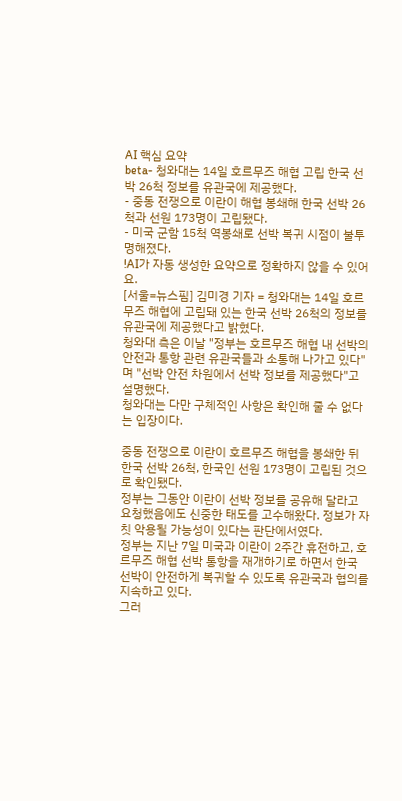AI 핵심 요약
beta- 청와대는 14일 호르무즈 해협 고립 한국 선박 26척 정보를 유관국에 제공했다.
- 중동 전쟁으로 이란이 해협 봉쇄해 한국 선박 26척과 선원 173명이 고립됐다.
- 미국 군함 15척 역봉쇄로 선박 복귀 시점이 불투명해졌다.
!AI가 자동 생성한 요약으로 정확하지 않을 수 있어요.
[서울=뉴스핌] 김미경 기자 = 청와대는 14일 호르무즈 해협에 고립돼 있는 한국 선박 26척의 정보를 유관국에 제공했다고 밝혔다.
청와대 측은 이날 "정부는 호르무즈 해협 내 선박의 안전과 통항 관련 유관국들과 소통해 나가고 있다"며 "선박 안전 차원에서 선박 정보를 제공했다"고 설명했다.
청와대는 다만 구체적인 사항은 확인해 줄 수 없다는 입장이다.

중동 전쟁으로 이란이 호르무즈 해협을 봉쇄한 뒤 한국 선박 26척, 한국인 선원 173명이 고립된 것으로 확인됐다.
정부는 그동안 이란이 선박 정보를 공유해 달라고 요청했음에도 신중한 태도를 고수해왔다. 정보가 자칫 악용될 가능성이 있다는 판단에서였다.
정부는 지난 7일 미국과 이란이 2주간 휴전하고, 호르무즈 해협 선박 통항을 재개하기로 하면서 한국 선박이 안전하게 복귀할 수 있도록 유관국과 협의를 지속하고 있다.
그러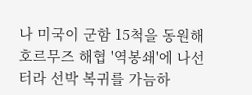나 미국이 군함 15척을 동원해 호르무즈 해협 '역봉쇄'에 나선 터라 선박 복귀를 가늠하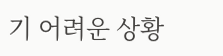기 어려운 상황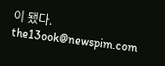이 됐다.
the13ook@newspim.com